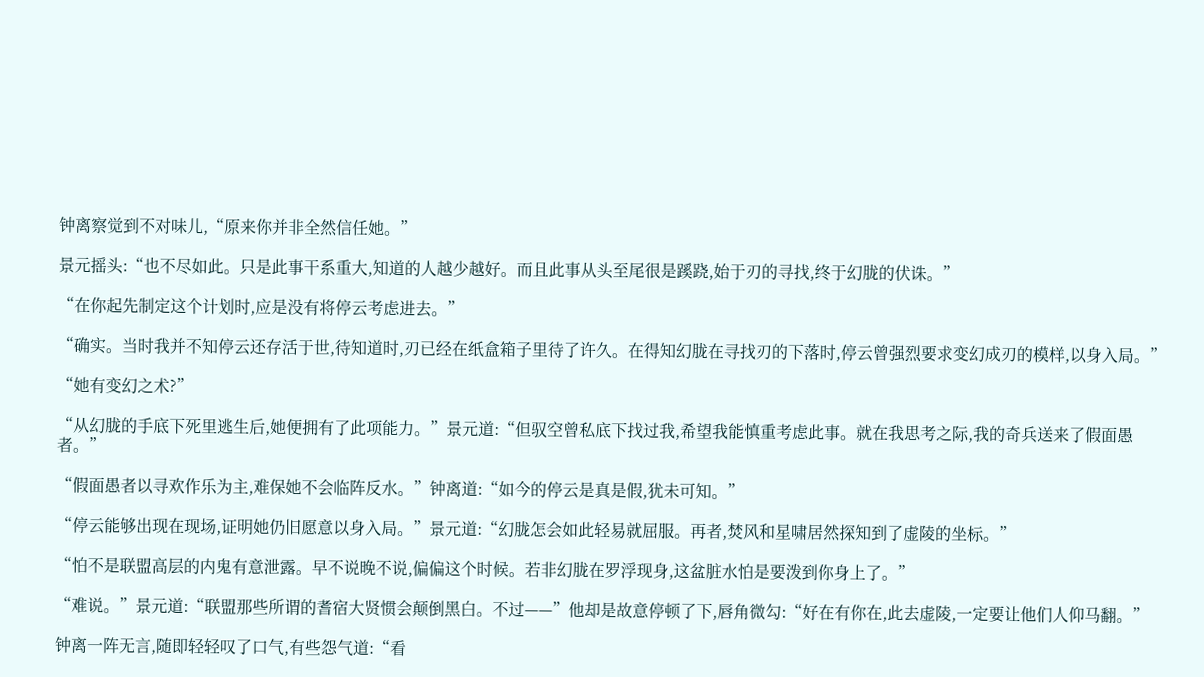钟离察觉到不对味儿,“原来你并非全然信任她。”

景元摇头:“也不尽如此。只是此事干系重大,知道的人越少越好。而且此事从头至尾很是蹊跷,始于刃的寻找,终于幻胧的伏诛。”

“在你起先制定这个计划时,应是没有将停云考虑进去。”

“确实。当时我并不知停云还存活于世,待知道时,刃已经在纸盒箱子里待了许久。在得知幻胧在寻找刃的下落时,停云曾强烈要求变幻成刃的模样,以身入局。”

“她有变幻之术?”

“从幻胧的手底下死里逃生后,她便拥有了此项能力。”景元道:“但驭空曾私底下找过我,希望我能慎重考虑此事。就在我思考之际,我的奇兵送来了假面愚者。”

“假面愚者以寻欢作乐为主,难保她不会临阵反水。”钟离道:“如今的停云是真是假,犹未可知。”

“停云能够出现在现场,证明她仍旧愿意以身入局。”景元道:“幻胧怎会如此轻易就屈服。再者,焚风和星啸居然探知到了虚陵的坐标。”

“怕不是联盟高层的内鬼有意泄露。早不说晚不说,偏偏这个时候。若非幻胧在罗浮现身,这盆脏水怕是要泼到你身上了。”

“难说。”景元道:“联盟那些所谓的耆宿大贤惯会颠倒黑白。不过——”他却是故意停顿了下,唇角微勾:“好在有你在,此去虚陵,一定要让他们人仰马翻。”

钟离一阵无言,随即轻轻叹了口气,有些怨气道:“看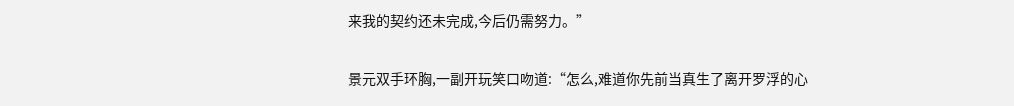来我的契约还未完成,今后仍需努力。”

景元双手环胸,一副开玩笑口吻道:“怎么,难道你先前当真生了离开罗浮的心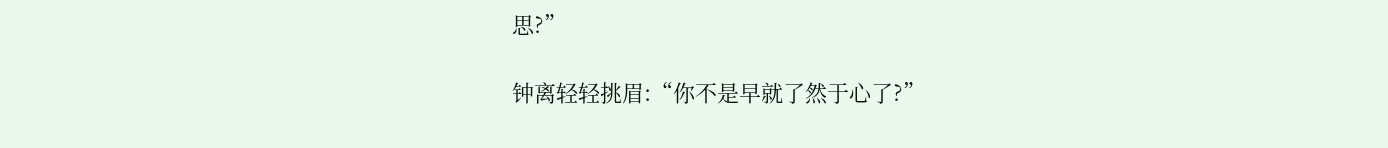思?”

钟离轻轻挑眉:“你不是早就了然于心了?”